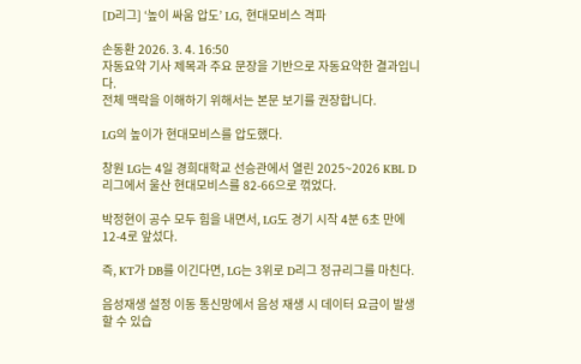[D리그] ‘높이 싸움 압도’ LG, 현대모비스 격파

손동환 2026. 3. 4. 16:50
자동요약 기사 제목과 주요 문장을 기반으로 자동요약한 결과입니다.
전체 맥락을 이해하기 위해서는 본문 보기를 권장합니다.

LG의 높이가 현대모비스를 압도했다.

창원 LG는 4일 경희대학교 선승관에서 열린 2025~2026 KBL D리그에서 울산 현대모비스를 82-66으로 꺾었다.

박정현이 공수 모두 힘을 내면서, LG도 경기 시작 4분 6초 만에 12-4로 앞섰다.

즉, KT가 DB를 이긴다면, LG는 3위로 D리그 정규리그를 마친다.

음성재생 설정 이동 통신망에서 음성 재생 시 데이터 요금이 발생할 수 있습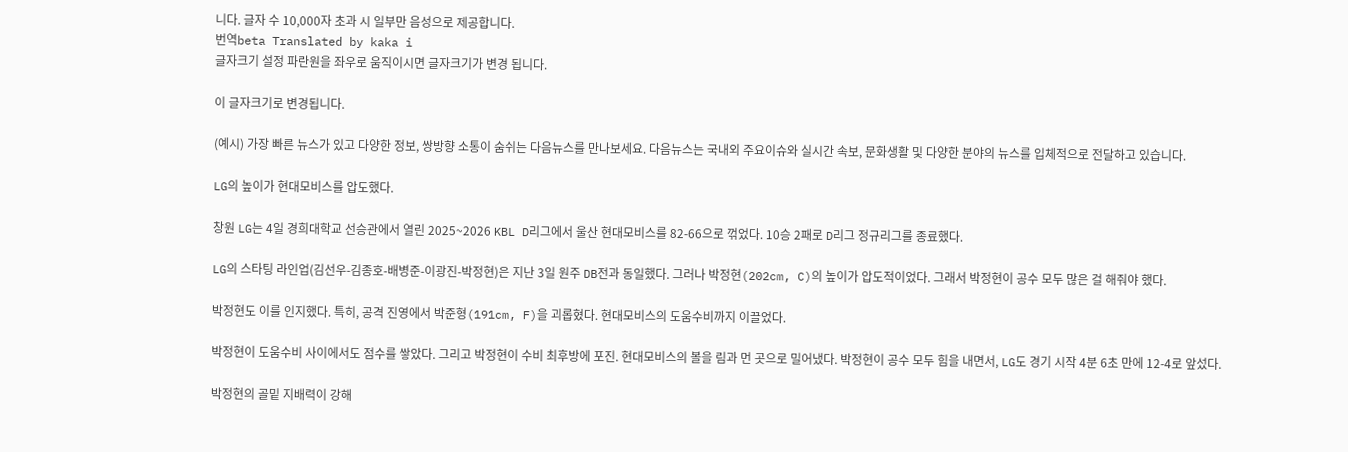니다. 글자 수 10,000자 초과 시 일부만 음성으로 제공합니다.
번역beta Translated by kaka i
글자크기 설정 파란원을 좌우로 움직이시면 글자크기가 변경 됩니다.

이 글자크기로 변경됩니다.

(예시) 가장 빠른 뉴스가 있고 다양한 정보, 쌍방향 소통이 숨쉬는 다음뉴스를 만나보세요. 다음뉴스는 국내외 주요이슈와 실시간 속보, 문화생활 및 다양한 분야의 뉴스를 입체적으로 전달하고 있습니다.

LG의 높이가 현대모비스를 압도했다.

창원 LG는 4일 경희대학교 선승관에서 열린 2025~2026 KBL D리그에서 울산 현대모비스를 82-66으로 꺾었다. 10승 2패로 D리그 정규리그를 종료했다.

LG의 스타팅 라인업(김선우-김종호-배병준-이광진-박정현)은 지난 3일 원주 DB전과 동일했다. 그러나 박정현(202cm, C)의 높이가 압도적이었다. 그래서 박정현이 공수 모두 많은 걸 해줘야 했다.

박정현도 이를 인지했다. 특히, 공격 진영에서 박준형(191cm, F)을 괴롭혔다. 현대모비스의 도움수비까지 이끌었다.

박정현이 도움수비 사이에서도 점수를 쌓았다. 그리고 박정현이 수비 최후방에 포진. 현대모비스의 볼을 림과 먼 곳으로 밀어냈다. 박정현이 공수 모두 힘을 내면서, LG도 경기 시작 4분 6초 만에 12-4로 앞섰다.

박정현의 골밑 지배력이 강해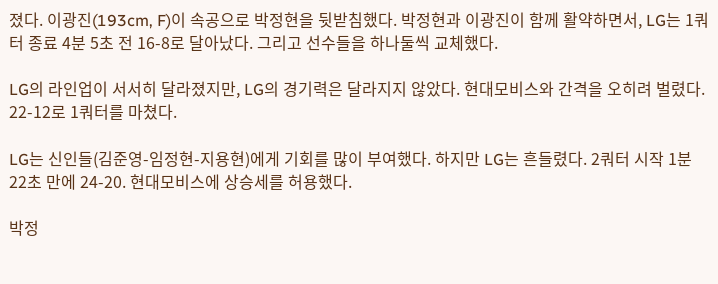졌다. 이광진(193cm, F)이 속공으로 박정현을 뒷받침했다. 박정현과 이광진이 함께 활약하면서, LG는 1쿼터 종료 4분 5초 전 16-8로 달아났다. 그리고 선수들을 하나둘씩 교체했다.

LG의 라인업이 서서히 달라졌지만, LG의 경기력은 달라지지 않았다. 현대모비스와 간격을 오히려 벌렸다. 22-12로 1쿼터를 마쳤다.

LG는 신인들(김준영-임정현-지용현)에게 기회를 많이 부여했다. 하지만 LG는 흔들렸다. 2쿼터 시작 1분 22초 만에 24-20. 현대모비스에 상승세를 허용했다.

박정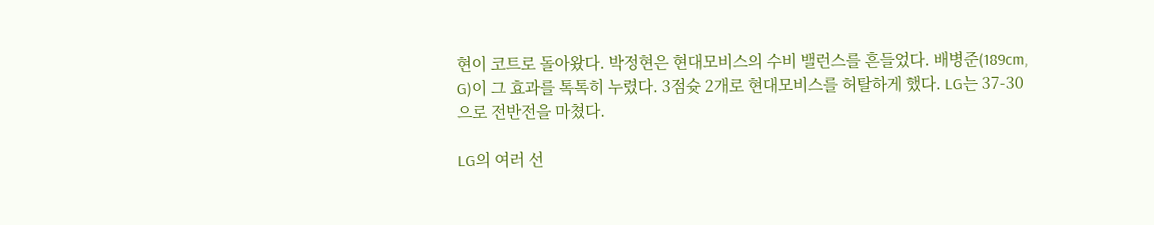현이 코트로 돌아왔다. 박정현은 현대모비스의 수비 밸런스를 흔들었다. 배병준(189cm, G)이 그 효과를 톡톡히 누렸다. 3점슛 2개로 현대모비스를 허탈하게 했다. LG는 37-30으로 전반전을 마쳤다.

LG의 여러 선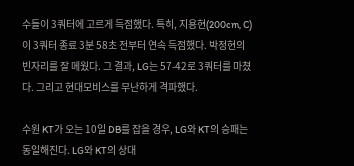수들이 3쿼터에 고르게 득점했다. 특히, 지용현(200cm, C)이 3쿼터 종료 3분 58초 전부터 연속 득점했다. 박정현의 빈자리를 잘 메웠다. 그 결과, LG는 57-42로 3쿼터를 마쳤다. 그리고 현대모비스를 무난하게 격파했다.

수원 KT가 오는 10일 DB를 잡을 경우, LG와 KT의 승패는 동일해진다. LG와 KT의 상대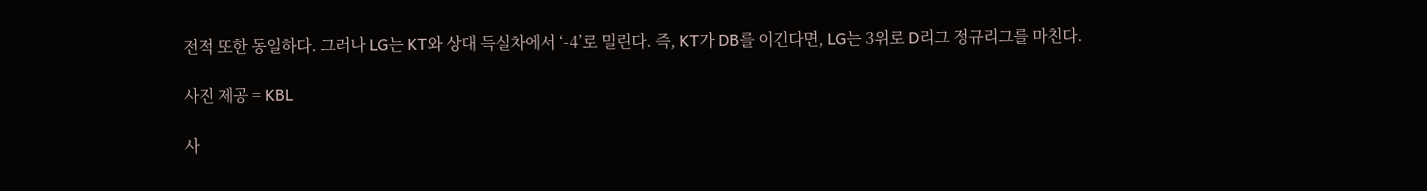전적 또한 동일하다. 그러나 LG는 KT와 상대 득실차에서 ‘-4’로 밀린다. 즉, KT가 DB를 이긴다면, LG는 3위로 D리그 정규리그를 마친다.

사진 제공 = KBL

사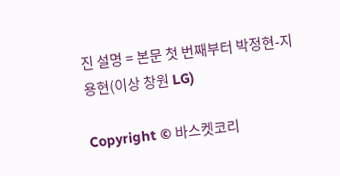진 설명 = 본문 첫 번째부터 박정현-지용현(이상 창원 LG)

Copyright © 바스켓코리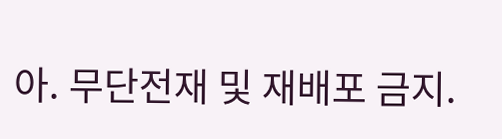아. 무단전재 및 재배포 금지.